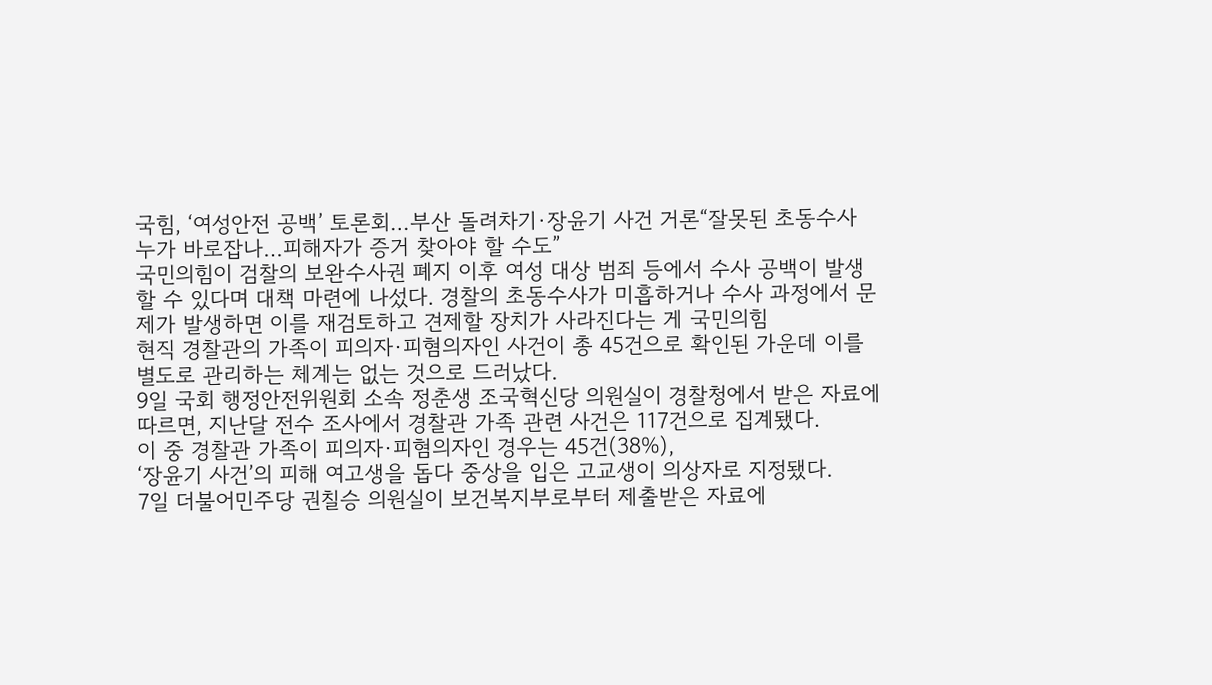국힘, ‘여성안전 공백’ 토론회…부산 돌려차기·장윤기 사건 거론“잘못된 초동수사 누가 바로잡나…피해자가 증거 찾아야 할 수도”
국민의힘이 검찰의 보완수사권 폐지 이후 여성 대상 범죄 등에서 수사 공백이 발생할 수 있다며 대책 마련에 나섰다. 경찰의 초동수사가 미흡하거나 수사 과정에서 문제가 발생하면 이를 재검토하고 견제할 장치가 사라진다는 게 국민의힘
현직 경찰관의 가족이 피의자·피혐의자인 사건이 총 45건으로 확인된 가운데 이를 별도로 관리하는 체계는 없는 것으로 드러났다.
9일 국회 행정안전위원회 소속 정춘생 조국혁신당 의원실이 경찰청에서 받은 자료에 따르면, 지난달 전수 조사에서 경찰관 가족 관련 사건은 117건으로 집계됐다.
이 중 경찰관 가족이 피의자·피혐의자인 경우는 45건(38%),
‘장윤기 사건’의 피해 여고생을 돕다 중상을 입은 고교생이 의상자로 지정됐다.
7일 더불어민주당 권칠승 의원실이 보건복지부로부터 제출받은 자료에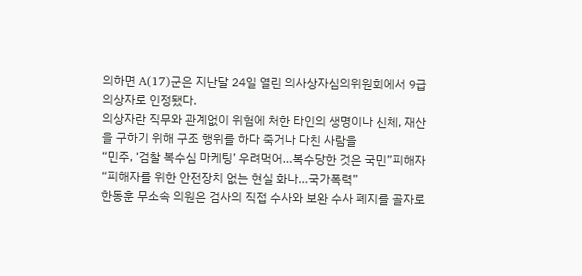의하면 A(17)군은 지난달 24일 열린 의사상자심의위원회에서 9급 의상자로 인정됐다.
의상자란 직무와 관계없이 위험에 처한 타인의 생명이나 신체, 재산을 구하기 위해 구조 행위를 하다 죽거나 다친 사람을
“민주, ‘검찰 복수심 마케팅’ 우려먹어…복수당한 것은 국민”피해자 “피해자를 위한 안전장치 없는 현실 화나…국가폭력”
한동훈 무소속 의원은 검사의 직접 수사와 보완 수사 폐지를 골자로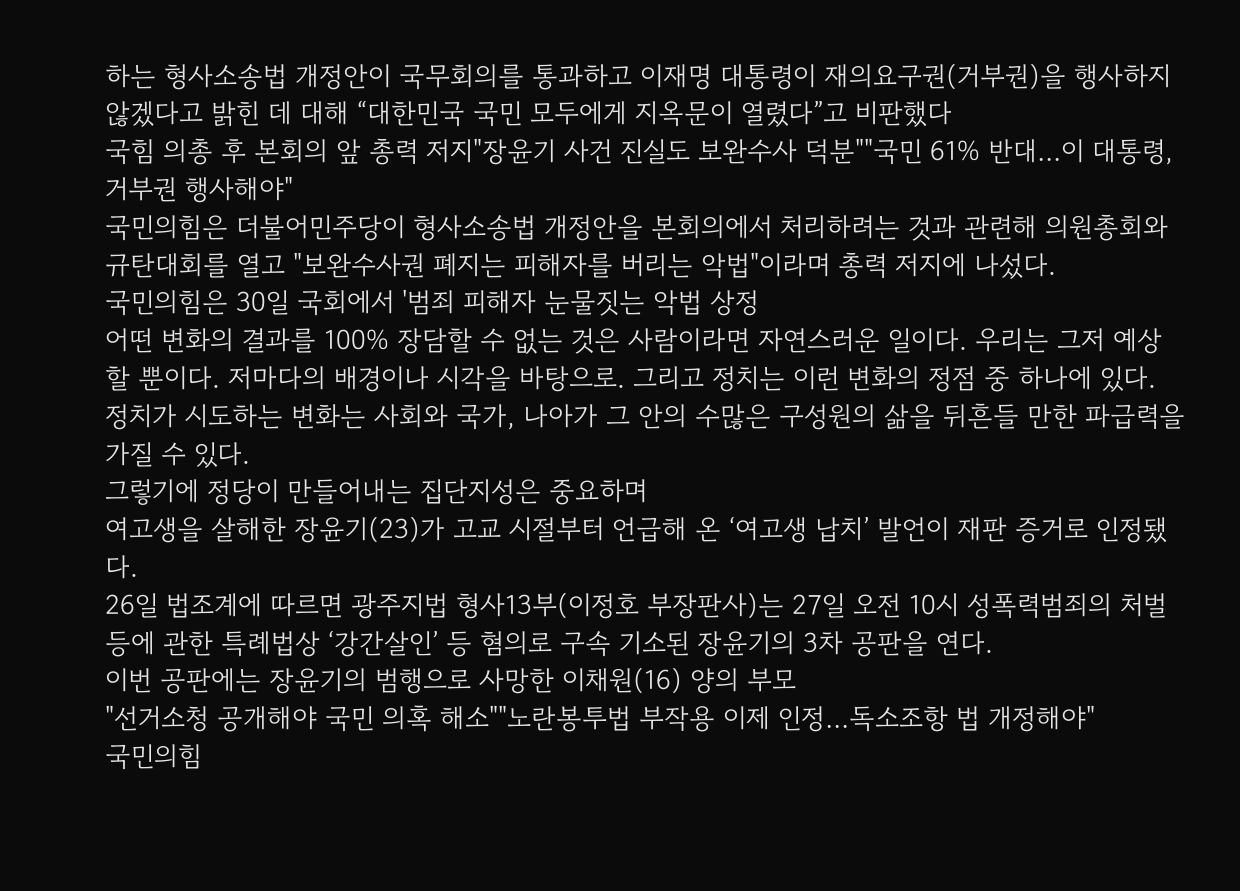하는 형사소송법 개정안이 국무회의를 통과하고 이재명 대통령이 재의요구권(거부권)을 행사하지 않겠다고 밝힌 데 대해 “대한민국 국민 모두에게 지옥문이 열렸다”고 비판했다
국힘 의총 후 본회의 앞 총력 저지"장윤기 사건 진실도 보완수사 덕분""국민 61% 반대…이 대통령, 거부권 행사해야"
국민의힘은 더불어민주당이 형사소송법 개정안을 본회의에서 처리하려는 것과 관련해 의원총회와 규탄대회를 열고 "보완수사권 폐지는 피해자를 버리는 악법"이라며 총력 저지에 나섰다.
국민의힘은 30일 국회에서 '범죄 피해자 눈물짓는 악법 상정
어떤 변화의 결과를 100% 장담할 수 없는 것은 사람이라면 자연스러운 일이다. 우리는 그저 예상할 뿐이다. 저마다의 배경이나 시각을 바탕으로. 그리고 정치는 이런 변화의 정점 중 하나에 있다. 정치가 시도하는 변화는 사회와 국가, 나아가 그 안의 수많은 구성원의 삶을 뒤흔들 만한 파급력을 가질 수 있다.
그렇기에 정당이 만들어내는 집단지성은 중요하며
여고생을 살해한 장윤기(23)가 고교 시절부터 언급해 온 ‘여고생 납치’ 발언이 재판 증거로 인정됐다.
26일 법조계에 따르면 광주지법 형사13부(이정호 부장판사)는 27일 오전 10시 성폭력범죄의 처벌 등에 관한 특례법상 ‘강간살인’ 등 혐의로 구속 기소된 장윤기의 3차 공판을 연다.
이번 공판에는 장윤기의 범행으로 사망한 이채원(16) 양의 부모
"선거소청 공개해야 국민 의혹 해소""노란봉투법 부작용 이제 인정…독소조항 법 개정해야"
국민의힘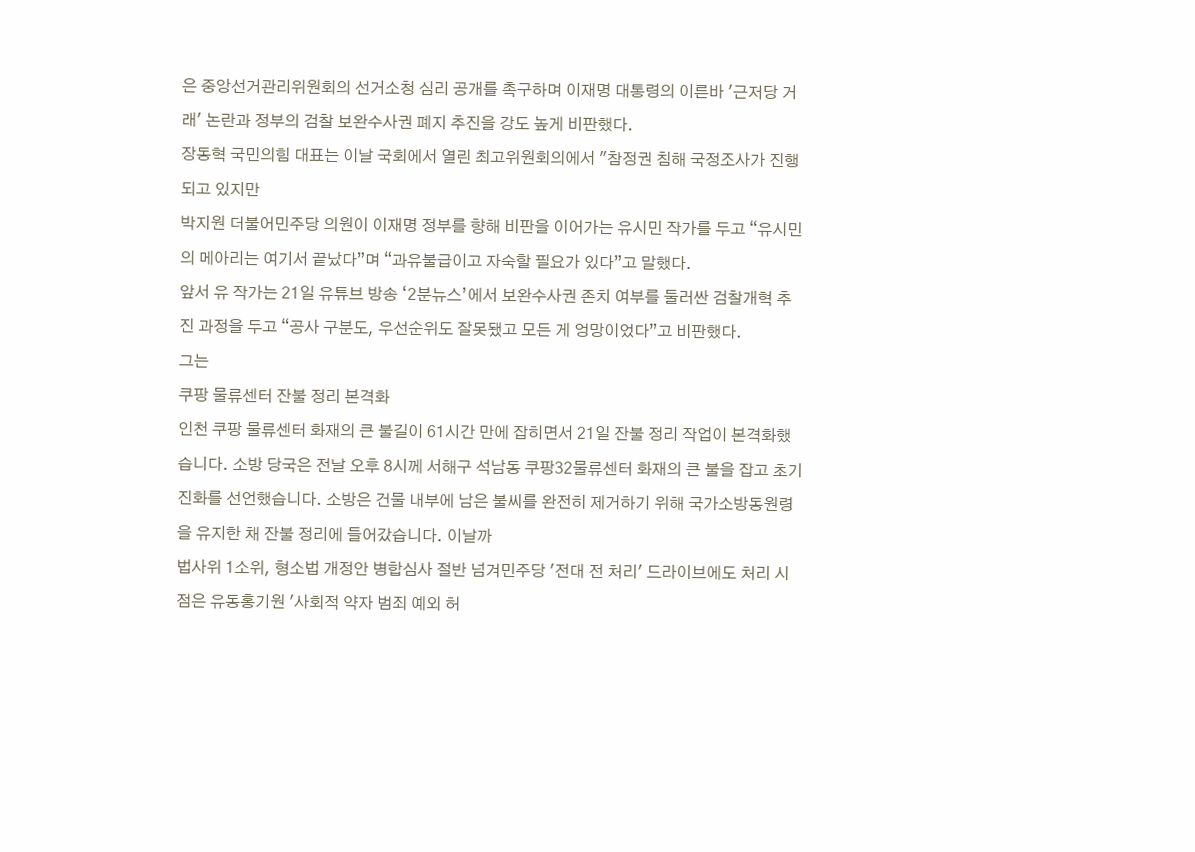은 중앙선거관리위원회의 선거소청 심리 공개를 촉구하며 이재명 대통령의 이른바 '근저당 거래' 논란과 정부의 검찰 보완수사권 폐지 추진을 강도 높게 비판했다.
장동혁 국민의힘 대표는 이날 국회에서 열린 최고위원회의에서 "참정권 침해 국정조사가 진행되고 있지만
박지원 더불어민주당 의원이 이재명 정부를 향해 비판을 이어가는 유시민 작가를 두고 “유시민의 메아리는 여기서 끝났다”며 “과유불급이고 자숙할 필요가 있다”고 말했다.
앞서 유 작가는 21일 유튜브 방송 ‘2분뉴스’에서 보완수사권 존치 여부를 둘러싼 검찰개혁 추진 과정을 두고 “공사 구분도, 우선순위도 잘못됐고 모든 게 엉망이었다”고 비판했다.
그는
쿠팡 물류센터 잔불 정리 본격화
인천 쿠팡 물류센터 화재의 큰 불길이 61시간 만에 잡히면서 21일 잔불 정리 작업이 본격화했습니다. 소방 당국은 전날 오후 8시께 서해구 석남동 쿠팡32물류센터 화재의 큰 불을 잡고 초기 진화를 선언했습니다. 소방은 건물 내부에 남은 불씨를 완전히 제거하기 위해 국가소방동원령을 유지한 채 잔불 정리에 들어갔습니다. 이날까
법사위 1소위, 형소법 개정안 병합심사 절반 넘겨민주당 '전대 전 처리' 드라이브에도 처리 시점은 유동홍기원 '사회적 약자 범죄 예외 허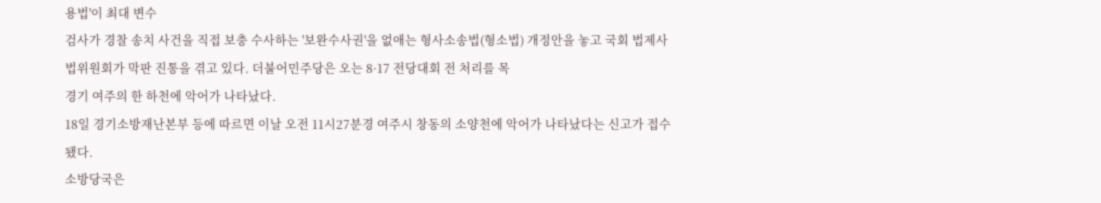용법'이 최대 변수
검사가 경찰 송치 사건을 직접 보충 수사하는 '보완수사권'을 없애는 형사소송법(형소법) 개정안을 놓고 국회 법제사법위원회가 막판 진통을 겪고 있다. 더불어민주당은 오는 8·17 전당대회 전 처리를 목
경기 여주의 한 하천에 악어가 나타났다.
18일 경기소방재난본부 등에 따르면 이날 오전 11시27분경 여주시 창동의 소양천에 악어가 나타났다는 신고가 접수됐다.
소방당국은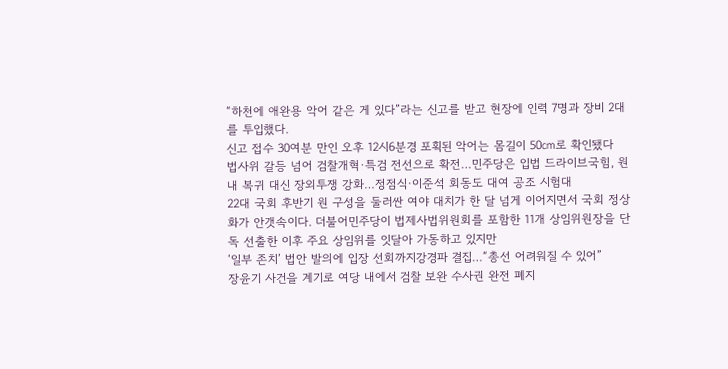“하천에 애완용 악어 같은 게 있다”라는 신고를 받고 현장에 인력 7명과 장비 2대를 투입했다.
신고 접수 30여분 만인 오후 12시6분경 포획된 악어는 몸길이 50㎝로 확인됐다
법사위 갈등 넘어 검찰개혁·특검 전선으로 확전…민주당은 입법 드라이브국힘, 원내 복귀 대신 장외투쟁 강화…정점식·이준석 회동도 대여 공조 시험대
22대 국회 후반기 원 구성을 둘러싼 여야 대치가 한 달 넘게 이어지면서 국회 정상화가 안갯속이다. 더불어민주당이 법제사법위원회를 포함한 11개 상임위원장을 단독 선출한 이후 주요 상임위를 잇달아 가동하고 있지만
‘일부 존치’ 법안 발의에 입장 선회까지강경파 결집…“총선 어려워질 수 있어”
장윤기 사건을 계기로 여당 내에서 검찰 보완 수사권 완전 폐지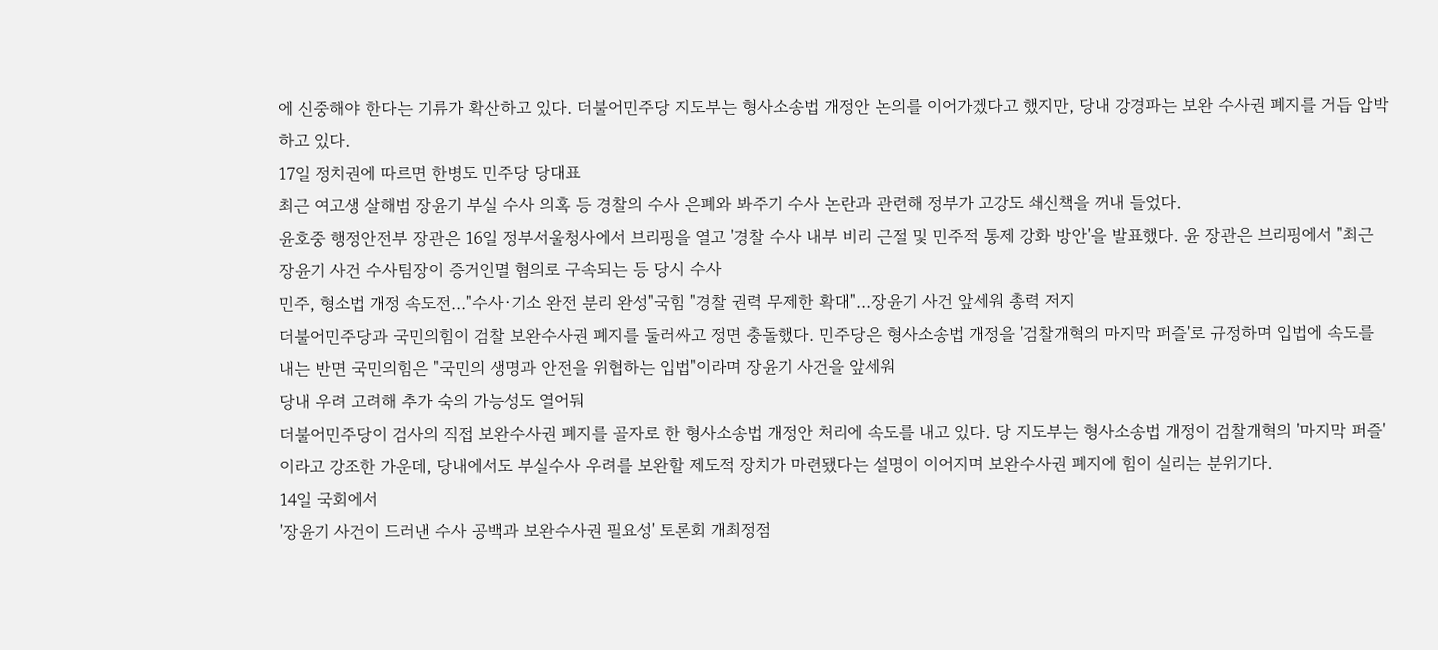에 신중해야 한다는 기류가 확산하고 있다. 더불어민주당 지도부는 형사소송법 개정안 논의를 이어가겠다고 했지만, 당내 강경파는 보완 수사권 폐지를 거듭 압박하고 있다.
17일 정치권에 따르면 한병도 민주당 당대표
최근 여고생 살해범 장윤기 부실 수사 의혹 등 경찰의 수사 은폐와 봐주기 수사 논란과 관련해 정부가 고강도 쇄신책을 꺼내 들었다.
윤호중 행정안전부 장관은 16일 정부서울청사에서 브리핑을 열고 '경찰 수사 내부 비리 근절 및 민주적 통제 강화 방안'을 발표했다. 윤 장관은 브리핑에서 "최근 장윤기 사건 수사팀장이 증거인멸 혐의로 구속되는 등 당시 수사
민주, 형소법 개정 속도전…"수사·기소 완전 분리 완성"국힘 "경찰 권력 무제한 확대"…장윤기 사건 앞세워 총력 저지
더불어민주당과 국민의힘이 검찰 보완수사권 폐지를 둘러싸고 정면 충돌했다. 민주당은 형사소송법 개정을 '검찰개혁의 마지막 퍼즐'로 규정하며 입법에 속도를 내는 반면 국민의힘은 "국민의 생명과 안전을 위협하는 입법"이라며 장윤기 사건을 앞세워
당내 우려 고려해 추가 숙의 가능성도 열어둬
더불어민주당이 검사의 직접 보완수사권 폐지를 골자로 한 형사소송법 개정안 처리에 속도를 내고 있다. 당 지도부는 형사소송법 개정이 검찰개혁의 '마지막 퍼즐'이라고 강조한 가운데, 당내에서도 부실수사 우려를 보완할 제도적 장치가 마련됐다는 설명이 이어지며 보완수사권 폐지에 힘이 실리는 분위기다.
14일 국회에서
'장윤기 사건이 드러낸 수사 공백과 보완수사권 필요성' 토론회 개최정점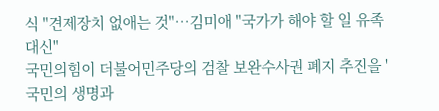식 "견제장치 없애는 것"…김미애 "국가가 해야 할 일 유족 대신"
국민의힘이 더불어민주당의 검찰 보완수사권 폐지 추진을 '국민의 생명과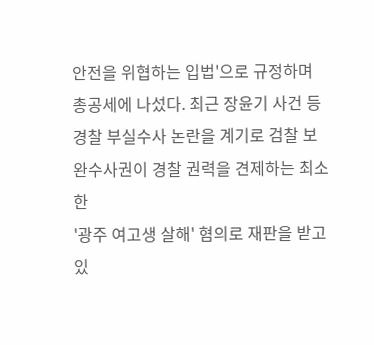안전을 위협하는 입법'으로 규정하며 총공세에 나섰다. 최근 장윤기 사건 등 경찰 부실수사 논란을 계기로 검찰 보완수사권이 경찰 권력을 견제하는 최소한
'광주 여고생 살해' 혐의로 재판을 받고 있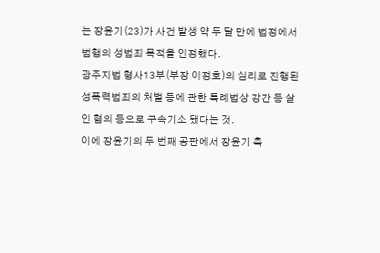는 장윤기(23)가 사건 발생 약 두 달 만에 법정에서 범행의 성범죄 목적을 인정했다.
광주지법 형사13부(부장 이정호)의 심리로 진행된 성폭력범죄의 처벌 등에 관한 특례법상 강간 등 살인 혐의 등으로 구속기소 됐다는 것.
이에 장윤기의 두 번째 공판에서 장윤기 측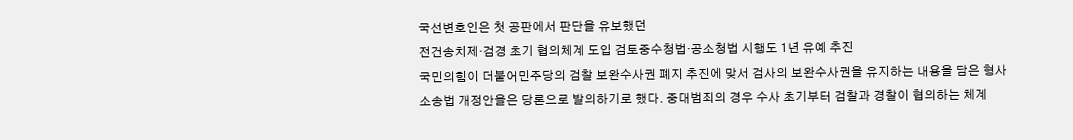국선변호인은 첫 공판에서 판단을 유보했던
전건송치제·검경 초기 협의체계 도입 검토중수청법·공소청법 시행도 1년 유예 추진
국민의힘이 더불어민주당의 검찰 보완수사권 폐지 추진에 맞서 검사의 보완수사권을 유지하는 내용을 담은 형사소송법 개정안을은 당론으로 발의하기로 했다. 중대범죄의 경우 수사 초기부터 검찰과 경찰이 협의하는 체계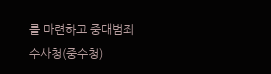를 마련하고 중대범죄수사청(중수청)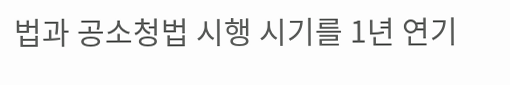법과 공소청법 시행 시기를 1년 연기